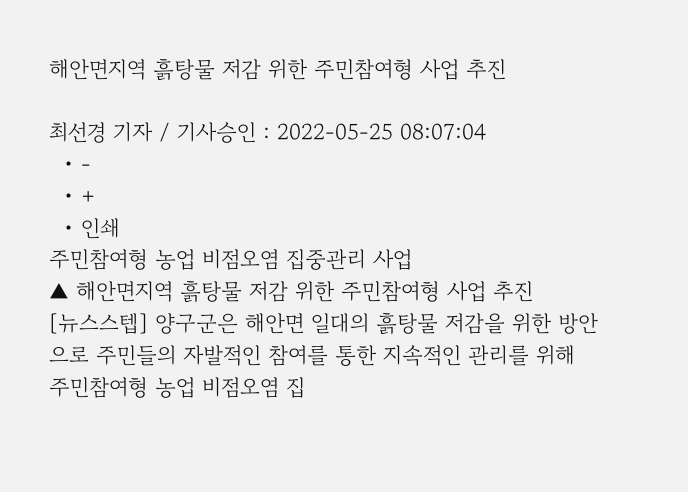해안면지역 흙탕물 저감 위한 주민참여형 사업 추진

최선경 기자 / 기사승인 : 2022-05-25 08:07:04
  • -
  • +
  • 인쇄
주민참여형 농업 비점오염 집중관리 사업
▲ 해안면지역 흙탕물 저감 위한 주민참여형 사업 추진
[뉴스스텝] 양구군은 해안면 일대의 흙탕물 저감을 위한 방안으로 주민들의 자발적인 참여를 통한 지속적인 관리를 위해 주민참여형 농업 비점오염 집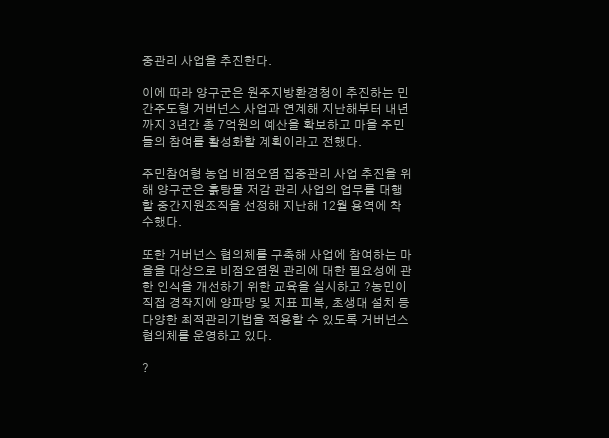중관리 사업을 추진한다.

이에 따라 양구군은 원주지방환경청이 추진하는 민간주도형 거버넌스 사업과 연계해 지난해부터 내년까지 3년간 총 7억원의 예산을 확보하고 마을 주민들의 참여를 활성화할 계획이라고 전했다.

주민참여형 농업 비점오염 집중관리 사업 추진을 위해 양구군은 흙탕물 저감 관리 사업의 업무를 대행할 중간지원조직을 선정해 지난해 12월 용역에 착수했다.

또한 거버넌스 협의체를 구축해 사업에 참여하는 마을을 대상으로 비점오염원 관리에 대한 필요성에 관한 인식을 개선하기 위한 교육을 실시하고 ?농민이 직접 경작지에 양파망 및 지표 피복, 초생대 설치 등 다양한 최적관리기법을 적용할 수 있도록 거버넌스 협의체를 운영하고 있다.

?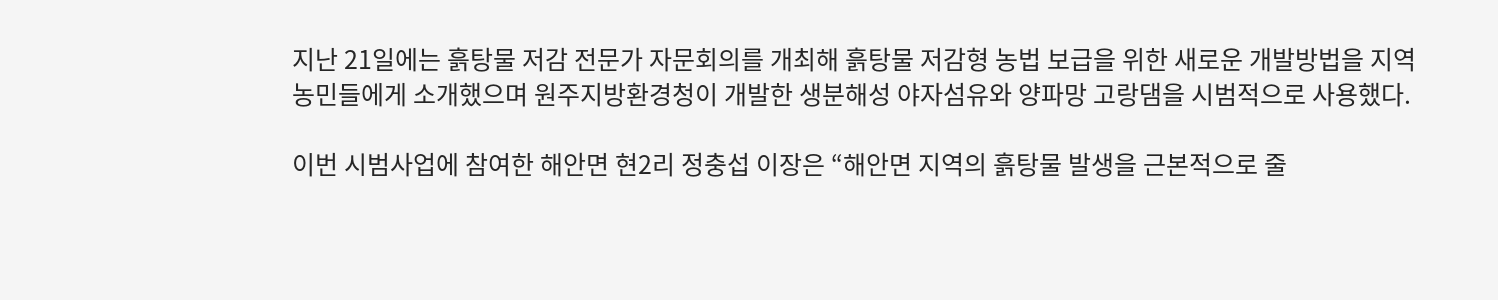지난 21일에는 흙탕물 저감 전문가 자문회의를 개최해 흙탕물 저감형 농법 보급을 위한 새로운 개발방법을 지역 농민들에게 소개했으며 원주지방환경청이 개발한 생분해성 야자섬유와 양파망 고랑댐을 시범적으로 사용했다.

이번 시범사업에 참여한 해안면 현2리 정충섭 이장은 “해안면 지역의 흙탕물 발생을 근본적으로 줄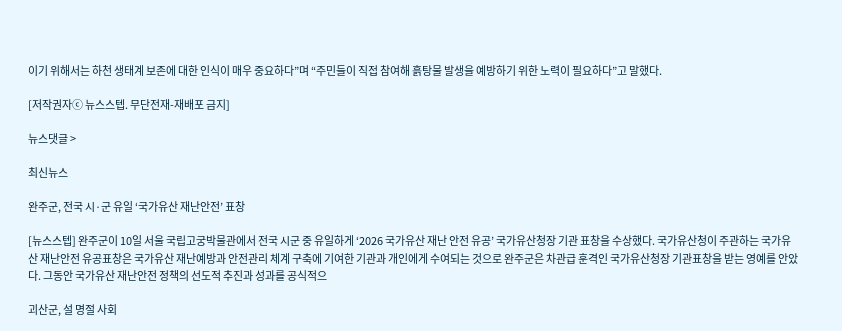이기 위해서는 하천 생태계 보존에 대한 인식이 매우 중요하다”며 “주민들이 직접 참여해 흙탕물 발생을 예방하기 위한 노력이 필요하다”고 말했다.

[저작권자ⓒ 뉴스스텝. 무단전재-재배포 금지]

뉴스댓글 >

최신뉴스

완주군, 전국 시·군 유일 ‘국가유산 재난안전’ 표창

[뉴스스텝] 완주군이 10일 서울 국립고궁박물관에서 전국 시군 중 유일하게 ‘2026 국가유산 재난 안전 유공’ 국가유산청장 기관 표창을 수상했다. 국가유산청이 주관하는 국가유산 재난안전 유공표창은 국가유산 재난예방과 안전관리 체계 구축에 기여한 기관과 개인에게 수여되는 것으로 완주군은 차관급 훈격인 국가유산청장 기관표창을 받는 영예를 안았다. 그동안 국가유산 재난안전 정책의 선도적 추진과 성과를 공식적으

괴산군, 설 명절 사회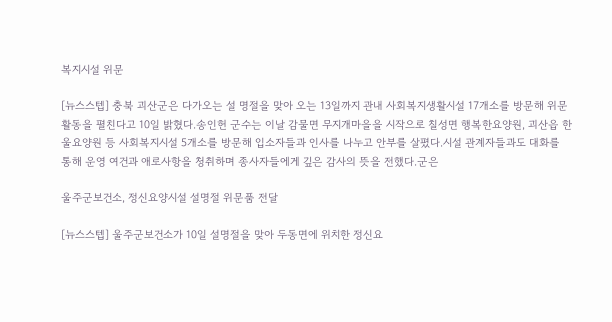복지시설 위문

[뉴스스텝] 충북 괴산군은 다가오는 설 명절을 맞아 오는 13일까지 관내 사회복지생활시설 17개소를 방문해 위문 활동을 펼친다고 10일 밝혔다.송인헌 군수는 이날 감물면 무지개마을을 시작으로 칠성면 행복한요양원, 괴산읍 한울요양원 등 사회복지시설 5개소를 방문해 입소자들과 인사를 나누고 안부를 살폈다.시설 관계자들과도 대화를 통해 운영 여건과 애로사항을 청취하며 종사자들에게 깊은 감사의 뜻을 전했다.군은

울주군보건소, 정신요양시설 설명절 위문품 전달

[뉴스스텝] 울주군보건소가 10일 설명절을 맞아 두동면에 위치한 정신요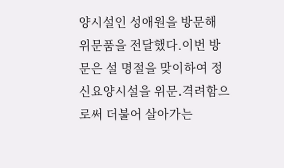양시설인 성애원을 방문해 위문품을 전달했다.이번 방문은 설 명절을 맞이하여 정신요양시설을 위문․격려함으로써 더불어 살아가는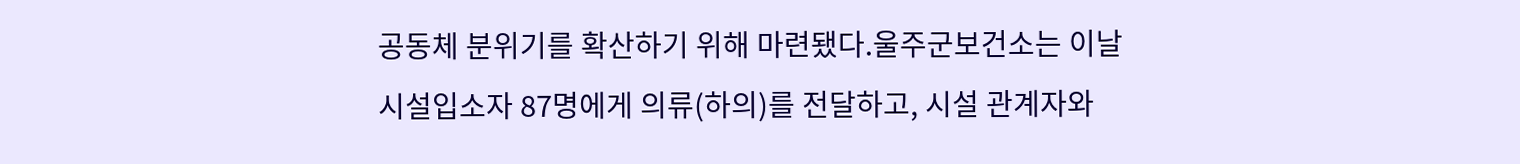공동체 분위기를 확산하기 위해 마련됐다.울주군보건소는 이날 시설입소자 87명에게 의류(하의)를 전달하고, 시설 관계자와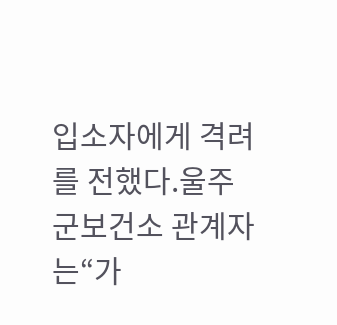입소자에게 격려를 전했다.울주군보건소 관계자는“가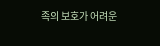족의 보호가 어려운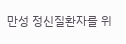만성 정신질환자를 위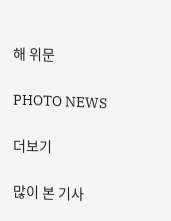해 위문

PHOTO NEWS

더보기

많이 본 기사